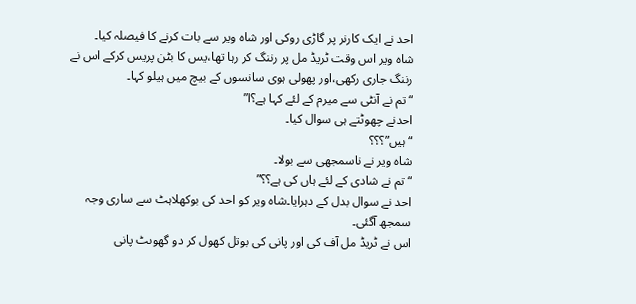احد نے ایک کارنر پر گاڑی روکی اور شاہ ویر سے بات کرنے کا فیصلہ کیا۔
شاہ ویر اس وقت ٹریڈ مل پر رننگ کر رہا تھا،یس کا بٹن پریس کرکے اس نے رننگ جاری رکھی،اور پھولی ہوی سانسوں کے بیچ میں ہیلو کہا۔
“تم نے آنٹی سے میرم کے لئے کہا ہے؟ا”
احدنے چھوٹتے ہی سوال کیا۔
“ہیں”؟؟؟
شاہ ویر نے ناسمجھی سے بولا۔
“تم نے شادی کے لئے ہاں کی ہے؟؟”
احد نے سوال بدل کے دہرایا۔شاہ ویر کو احد کی بوکھلاہٹ سے ساری وجہ سمجھ آگئی۔
اس نے ٹریڈ مل آف کی اور پانی کی بوتل کھول کر دو گھوںٹ پانی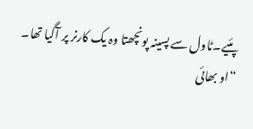پئیے۔ٹاول سے پسینہ پونچھتا وہ یک کارنر پر آگیا تھا۔
“او بھائی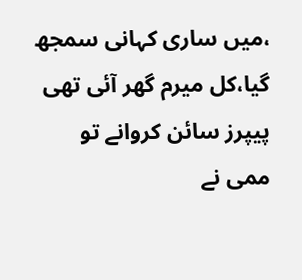،میں ساری کہانی سمجھ گیا،کل میرم گھر آئی تھی پیپرز سائن کروانے تو ممی نے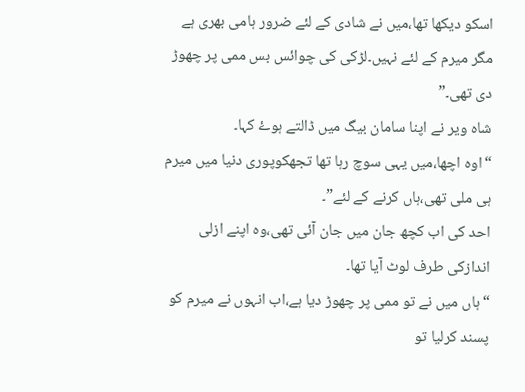اسکو دیکھا تھا،میں نے شادی کے لئے ضرور ہامی بھری ہے مگر میرم کے لئے نہیں۔لڑکی کی چوائس بس ممی پر چھوڑ دی تھی۔”
شاہ ویر نے اپنا سامان بیگ میں ڈالتے ہوۓ کہا۔
“اوہ اچھا،میں یہی سوچ رہا تھا تجھکوپوری دنیا میں میرم ہی ملی تھی،ہاں کرنے کے لئے”۔
احد کی اب کچھ جان میں جان آئی تھی،وہ اپنے ازلی اندازکی طرف لوٹ آیا تھا۔
“ہاں میں نے تو ممی پر چھوڑ دیا ہے،اب انہوں نے میرم کو پسند کرلیا تو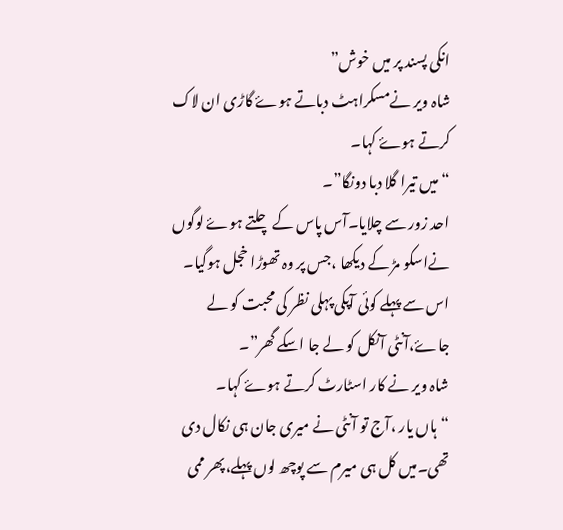انکی پسند پر میں خوش”
شاہ ویر نےمسکراہٹ دباتے ہوۓ گاڑی ان لاک کرتے ہوۓ کہا۔
“میں تیرا گلا دبا دونگا”۔
احد زور سے چلایا۔آس پاس کے چلتے ہوۓ لوگوں نےاسکو مڑ کے دیکھا ،جس پر وہ تھوڑا خجل ہوگیا۔
اس سے پہلے کوئی آپکی پہلی نظر کی محبت کو لے جاۓ،آنٹی آنکل کو لے جا اسکے گھر”۔
شاہ ویر نے کار اسٹارٹ کرتے ہوۓ کہا۔
“ہاں یار ،آج تو آنٹی نے میری جان ہی نکال دی تھی۔میں کل ہی میرم سے پوچھ لوں پہلے،پھر ممی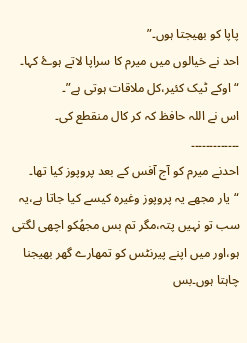پاپا کو بھیجتا ہوں۔”
احد نے خیالوں میں میرم کا سراپا لاتے ہوۓ کہا۔
“اوکے ٹیک کئیر،کل ملاقات ہوتی ہے”۔
اس نے اللہ حافظ کہ کر کال منقطع کی۔
۔۔۔۔۔۔۔۔۔۔۔۔۔
احدنے میرم کو آج آفس کے بعد پروپوز کیا تھا۔
“یار مجھے یہ پروپوز وغیرہ کیسے کیا جاتا ہے،یہ سب تو نہیں پتہ،مگر تم بس مجھُکو اچھی لگتی ہو،اور میں اپنے پیرنٹس کو تمھارے گھر بھیجنا چاہتا ہوں۔بس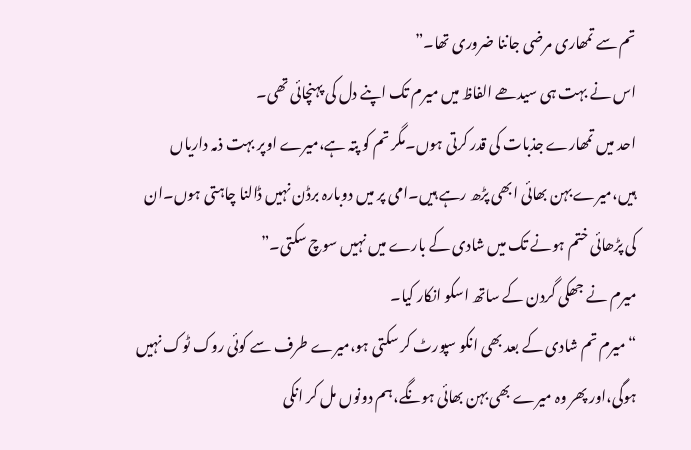تم سے تمھاری مرضی جاننا ضروری تھا۔”
اس نے بہت ہی سیدھے الفاظ میں میرم تک اپنے دل کی پہنچائی تھی۔
احد میں تمھارے جذبات کی قدر کرتی ہوں۔مگر تم کو پتہ ہے،میرے اوپر بہت ذمہ داریاں ہیں،میرے بہن بھائی ابھی پڑھ رہے ہیں۔امی پر میں دوبارہ برڈن نہیں ڈالنا چاہتی ہوں۔ان کی پڑھائی ختم ہونے تک میں شادی کے بارے میں نہیں سوچ سکتی۔”
میرم نے جھکی گردن کے ساتھ اسکو انکار کیا۔
“میرم تم شادی کے بعد بھی انکو سپورٹ کر سکتی ہو،میرے طرف سے کوئی روک ٹوک نہیں ہوگی،اور پھر وہ میرے بھی بہن بھائی ہونگے،ہم دونوں مل کر انکی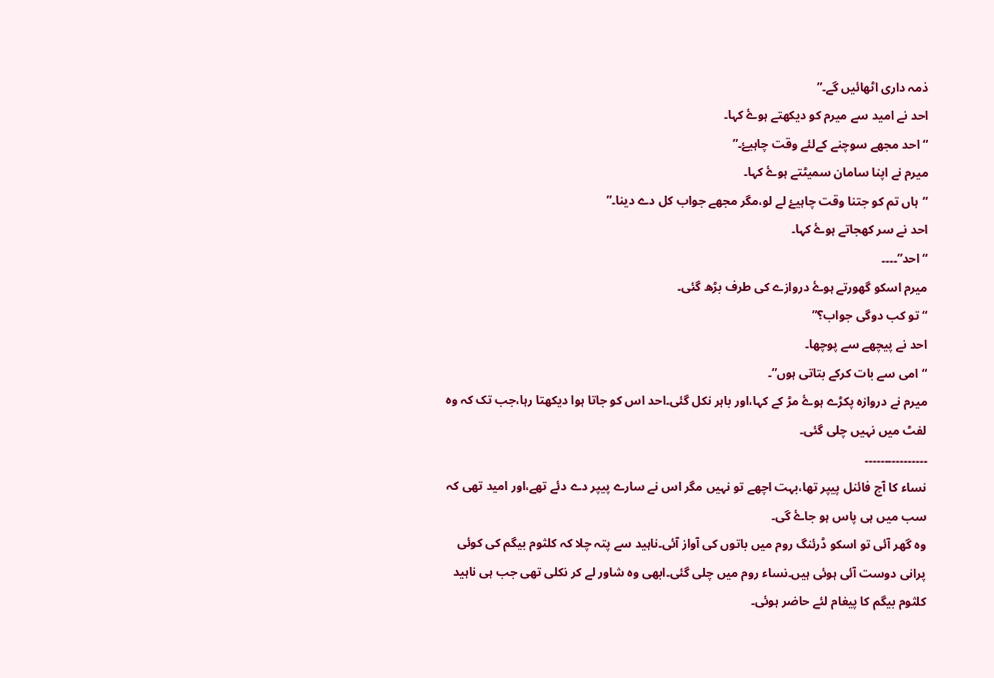ذمہ داری اٹھائیں گے۔”
احد نے امید سے میرم کو دیکھتے ہوۓ کہا۔
“احد مجھے سوچنے کےلئے وقت چاہیۓ۔”
میرم نے اپنا سامان سمیٹتے ہوۓ کہا۔
“ہاں تم کو جتنا وقت چاہیۓ لے لو،مگر مجھے جواب کل دے دینا۔”
احد نے سر کھجاتے ہوۓ کہا۔
“احد”۔۔۔۔
میرم اسکو گھورتے ہوۓ دروازے کی طرف بڑھ گئی۔
“تو کب دوگی جواب؟”
احد نے پیچھے سے پوچھا۔
“امی سے بات کرکے بتاتی ہوں”۔
میرم نے دروازہ پکڑے ہوۓ مڑ کے کہا،اور باہر نکل گئی۔احد اس کو جاتا ہوا دیکھتا رہا،جب تک کہ وہ لفٹ میں نہیں چلی گئی۔
۔۔۔۔۔۔۔۔۔۔۔۔۔۔۔۔
نساء کا آج فائنل پیپر تھا،بہت اچھے تو نہیں مگر اس نے سارے پیپر دے دئے تھے،اور امید تھی کہ سب میں ہی پاس ہو جاۓ گی۔
وہ گھر آئی تو اسکو ڈرئنگ روم میں باتوں کی آواز آئی۔ناہید سے پتہ چلا کہ کلثوم بیگم کی کوئی پرانی دوست آئی ہوئی ہیں۔نساء روم میں چلی گئی۔ابھی وہ شاور لے کر نکلی تھی جب ہی ناہید کلثوم بیگم کا پیغام لئے حاضر ہوئی۔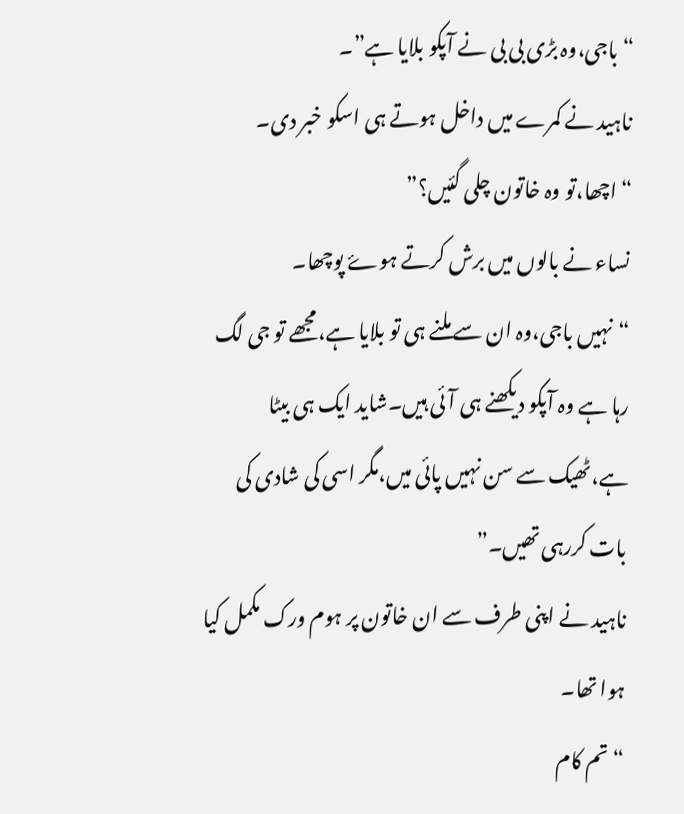“باجی،وہ بڑی بی بی نے آپکو بلایا ہے”۔
ناہید نے کمرے میں داخل ہوتے ہی اسکو خبر دی۔
“اچھا،تو وہ خاتون چلی گئیں؟”
نساء نے بالوں میں برش کرتے ہوۓ پوچھا۔
“نہیں باجی،وہ ان سے ملنے ہی تو بلایا ہے،مجھے تو جی لگ رہا ہے وہ آپکو دیکھنے ہی آئی ہیں۔شاید ایک ہی بیٹا ہے،ٹھیک سے سن نہیں پائی میں،مگر اسی کی شادی کی بات کررہی تھیں۔”
ناہید نے اپنی طرف سے ان خاتون پر ہوم ورک مکمل کیا ہوا تھا۔
“تم کام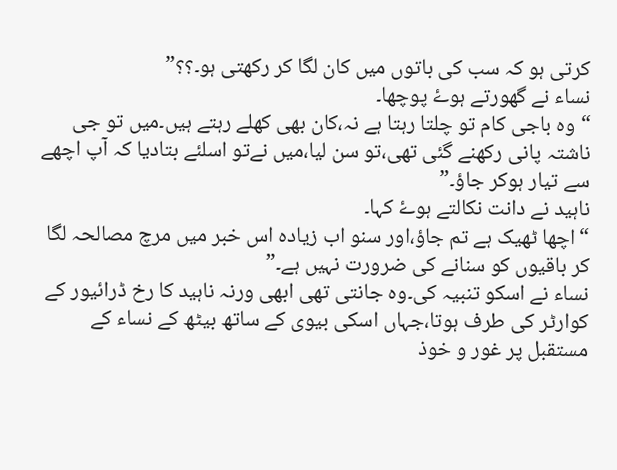کرتی ہو کہ سب کی باتوں میں کان لگا کر رکھتی ہو۔؟؟”
نساء نے گھورتے ہوۓ پوچھا۔
“وہ باجی کام تو چلتا رہتا ہے نہ،کان بھی کھلے رہتے ہیں۔میں تو جی ناشتہ پانی رکھنے گئی تھی،تو سن لیا،میں نےتو اسلئے بتادیا کہ آپ اچھے سے تیار ہوکر جاؤ۔”
ناہید نے دانت نکالتے ہوۓ کہا۔
“اچھا ٹھیک ہے تم جاؤ،اور سنو اب زیادہ اس خبر میں مرچ مصالحہ لگا کر باقیوں کو سنانے کی ضرورت نہیں ہے۔”
نساء نے اسکو تنبیہ کی۔وہ جانتی تھی ابھی ورنہ ناہید کا رخ ڈرائیور کے کوارٹر کی طرف ہوتا،جہاں اسکی بیوی کے ساتھ بیٹھ کے نساء کے مستقبل پر غور و خوذ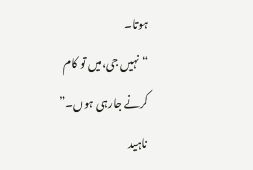ہوتا۔
“نہیں جی،میں تو کام کرنے جارہی ہوں۔”
ناہید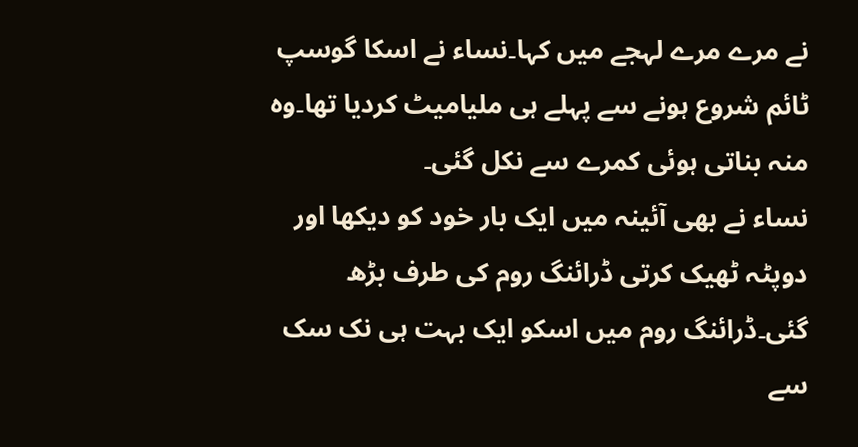نے مرے مرے لہجے میں کہا۔نساء نے اسکا گوسپ ٹائم شروع ہونے سے پہلے ہی ملیامیٹ کردیا تھا۔وہ منہ بناتی ہوئی کمرے سے نکل گئی۔
نساء نے بھی آئینہ میں ایک بار خود کو دیکھا اور دوپٹہ ٹھیک کرتی ڈرائنگ روم کی طرف بڑھ گئی۔ڈرائنگ روم میں اسکو ایک بہت ہی نک سک سے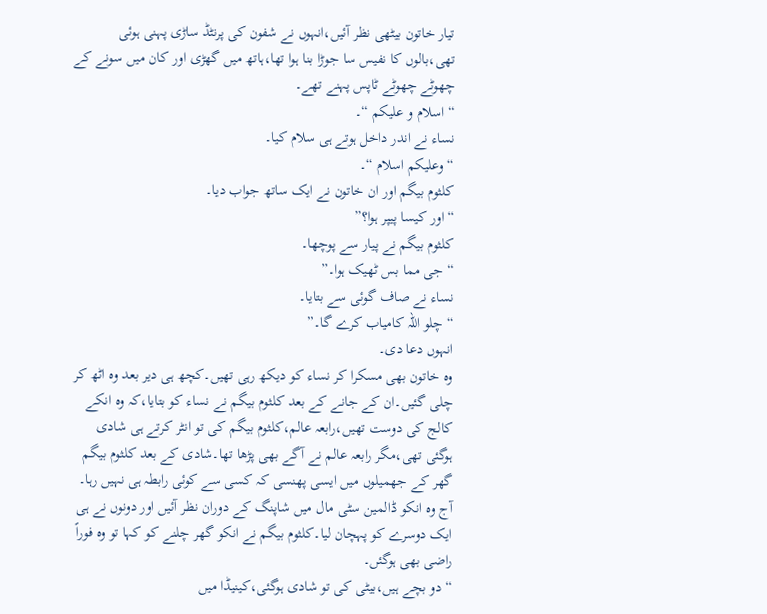تیار خاتون بیٹھی نظر آئیں،انہوں نے شفون کی پرنٹڈ ساڑی پہنی ہوئی تھی،بالوں کا نفیس سا جوڑا بنا ہوا تھا،ہاتھ میں گھڑی اور کان میں سونے کے چھوٹے چھوٹے ٹاپس پہنے تھے۔
“اسلام و علیکم “۔
نساء نے اندر داخل ہوتے ہی سلام کیا۔
“وعلیکم اسلام “۔
کلثوم بیگم اور ان خاتون نے ایک ساتھ جواب دیا۔
“اور کیسا پیپر ہوا؟”
کلثوم بیگم نے پیار سے پوچھا۔
“جی مما بس ٹھیک ہوا۔”
نساء نے صاف گوئی سے بتایا۔
“چلو اللہ کامیاب کرے گا۔”
انہوں دعا دی۔
وہ خاتون بھی مسکرا کر نساء کو دیکھ رہی تھیں۔کچھ ہی دیر بعد وہ اٹھ کر چلی گئیں۔ان کے جانے کے بعد کلثوم بیگم نے نساء کو بتایا،کہ وہ انکے کالج کی دوست تھیں،رابعہ عالم،کلثوم بیگم کی تو انٹر کرتے ہی شادی ہوگئی تھی،مگر رابعہ عالم نے آگے بھی پڑھا تھا۔شادی کے بعد کلثوم بیگم گھر کے جھمیلوں میں ایسی پھنسی کہ کسی سے کوئی رابطہ ہی نہیں رہا۔
آج وہ انکو ڈالمین سٹی مال میں شاپنگ کے دوران نظر آئیں اور دونوں نے ہی ایک دوسرے کو پہچان لیا۔کلثوم بیگم نے انکو گھر چلنے کو کہا تو وہ فوراً راضی بھی ہوگئں۔
“دو بچے ہیں،بیٹی کی تو شادی ہوگئی،کینیڈا میں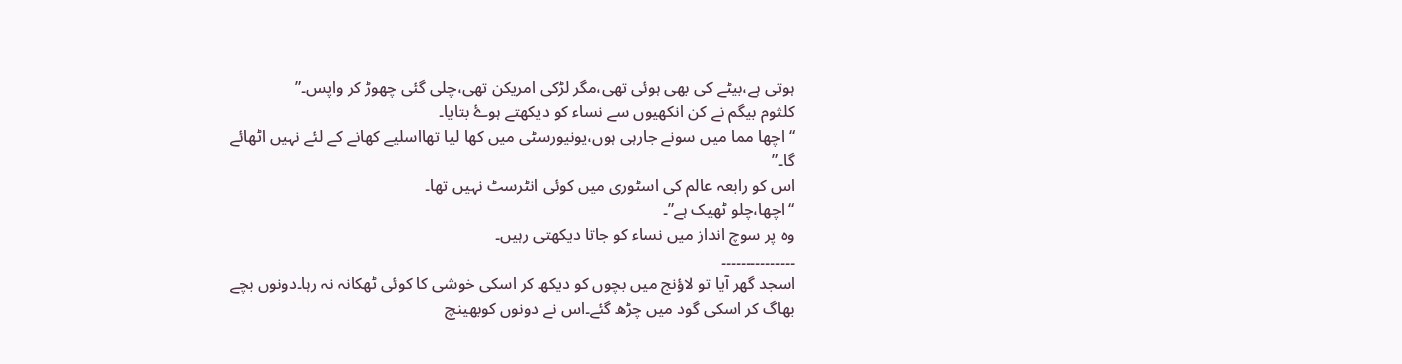ہوتی ہے،بیٹے کی بھی ہوئی تھی،مگر لڑکی امریکن تھی،چلی گئی چھوڑ کر واپس۔”
کلثوم بیگم نے کن انکھیوں سے نساء کو دیکھتے ہوۓ بتایا۔
“اچھا مما میں سونے جارہی ہوں،یونیورسٹی میں کھا لیا تھااسلیے کھانے کے لئے نہیں اٹھائے گا۔”
اس کو رابعہ عالم کی اسٹوری میں کوئی انٹرسٹ نہیں تھا۔
“اچھا،چلو ٹھیک ہے”۔
وہ پر سوچ انداز میں نساء کو جاتا دیکھتی رہیں۔
۔۔۔۔۔۔۔۔۔۔۔۔۔۔۔
اسجد گھر آیا تو لاؤنج میں بچوں کو دیکھ کر اسکی خوشی کا کوئی ٹھکانہ نہ رہا۔دونوں بچے بھاگ کر اسکی گود میں چڑھ گئے۔اس نے دونوں کوبھینچ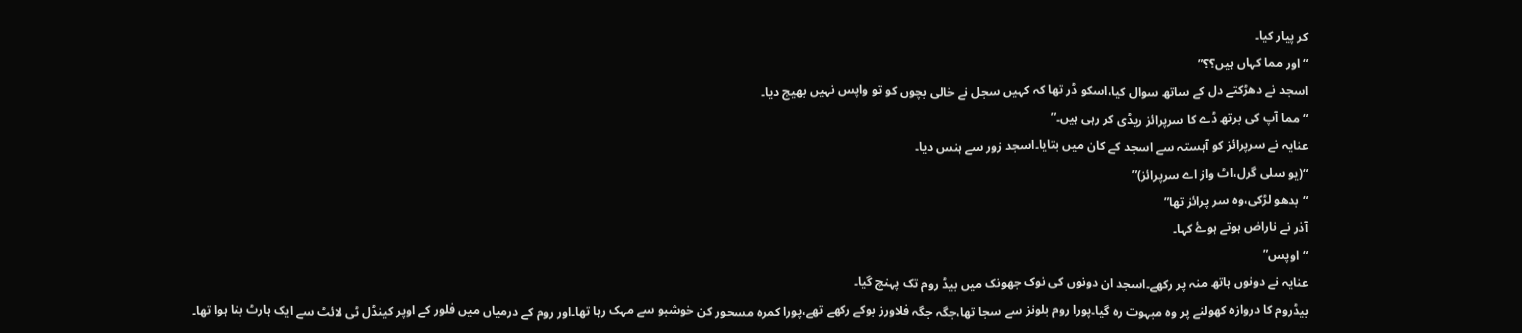کر پیار کیا۔
“اور مما کہاں ہیں؟؟”
اسجد نے دھڑکتے دل کے ساتھ سوال کیا،اسکو ڈر تھا کہ کہیں سجل نے خالی بچوں کو تو واپس نہیں بھیج دیا۔
“مما آپ کی برتھ ڈے کا سرپرائز ریڈی کر رہی ہیں۔”
عنایہ نے سرپرائز کو آہستہ سے اسجد کے کان میں بتایا۔اسجد زور سے ہنس دیا۔
“(یو سلی گرل،اٹ واز اے سرپرائز)”
“بدھو لڑکی،وہ سر پرائز تھا”
آذر نے ناراض ہوتے ہوۓ کہا۔
“اوپس”
عنایہ نے دونوں ہاتھ منہ پر رکھے۔اسجد ان دونوں کی نوک جھونک میں بیڈ روم تک پہنچ گیا۔
بیڈروم کا دروازہ کھولنے پر وہ مبہوت رہ گیا۔پورا روم بلونز سے سجا تھا،جگہ جگہ فلاورز بوکے رکھے تھے،پورا کمرہ مسحور کن خوشبو سے مہک رہا تھا۔اور روم کے درمیاں میں فلور کے اوپر کینڈل ٹی لائٹ سے ایک ہارٹ بنا ہوا تھا۔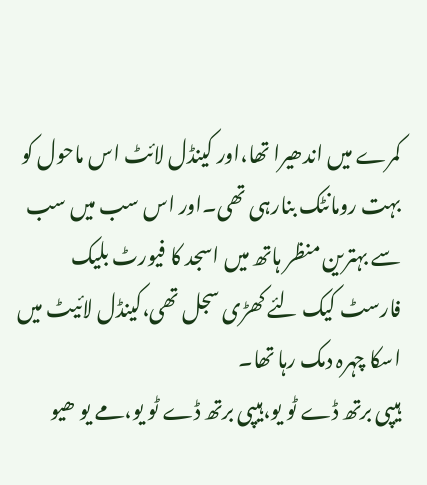کمرے میں اندھیرا تھا،اور کینڈل لائٹ اس ماحول کو بہت رومانٹک بنارہی تھی۔اور اس سب میں سب سے بہترین منظر ہاتھ میں اسجد کا فیورٹ بلیک فارسٹ کیک لئے کھڑی سجل تھی،کینڈل لائیٹ میں اسکا چہرہ دمک رہا تھا۔
ہیپی برتھ ڈے ٹو یو،ہیپی برتھ ڈے ٹو یو،مے یو ھیو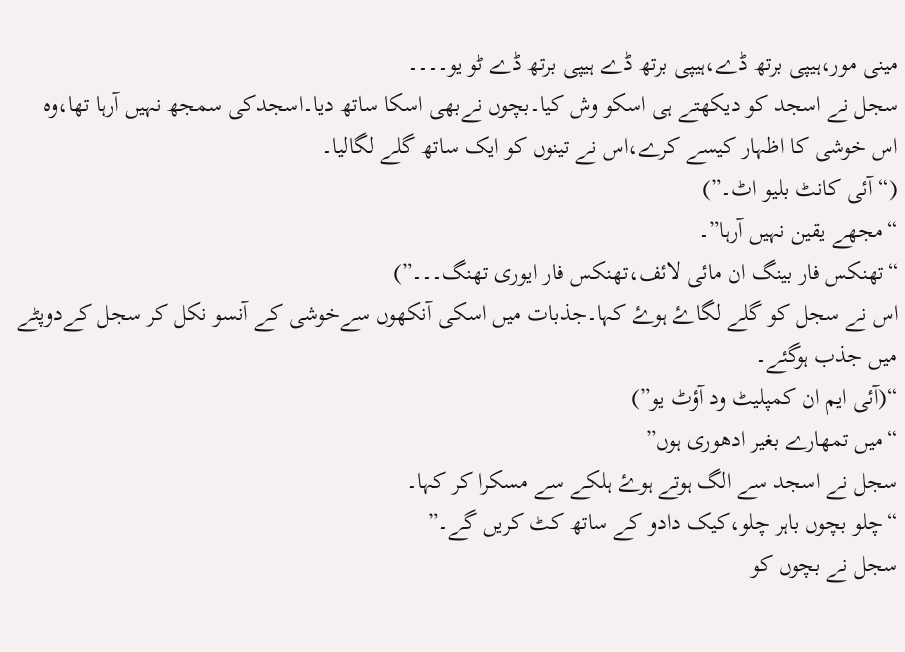مینی مور،ہیپی برتھ ڈے،ہیپی برتھ ڈے ہیپی برتھ ڈے ٹو یو۔۔۔۔
سجل نے اسجد کو دیکھتے ہی اسکو وش کیا۔بچوں نےبھی اسکا ساتھ دیا۔اسجدکی سمجھ نہیں آرہا تھا،وہ اس خوشی کا اظہار کیسے کرے،اس نے تینوں کو ایک ساتھ گلے لگالیا۔
(“آئی کانٹ بلیو اٹ۔”)
“مجھے یقین نہیں آرہا”۔
“تھنکس فار بینگ ان مائی لائف،تھنکس فار ایوری تھنگ۔۔۔”)
اس نے سجل کو گلے لگاۓ ہوۓ کہا۔جذبات میں اسکی آنکھوں سےخوشی کے آنسو نکل کر سجل کےدوپٹے میں جذب ہوگئے۔
“(آئی ایم ان کمپلیٹ ود آؤٹ یو”)
“میں تمھارے بغیر ادھوری ہوں”
سجل نے اسجد سے الگ ہوتے ہوۓ ہلکے سے مسکرا کر کہا۔
“چلو بچوں باہر چلو،کیک دادو کے ساتھ کٹ کریں گے۔”
سجل نے بچوں کو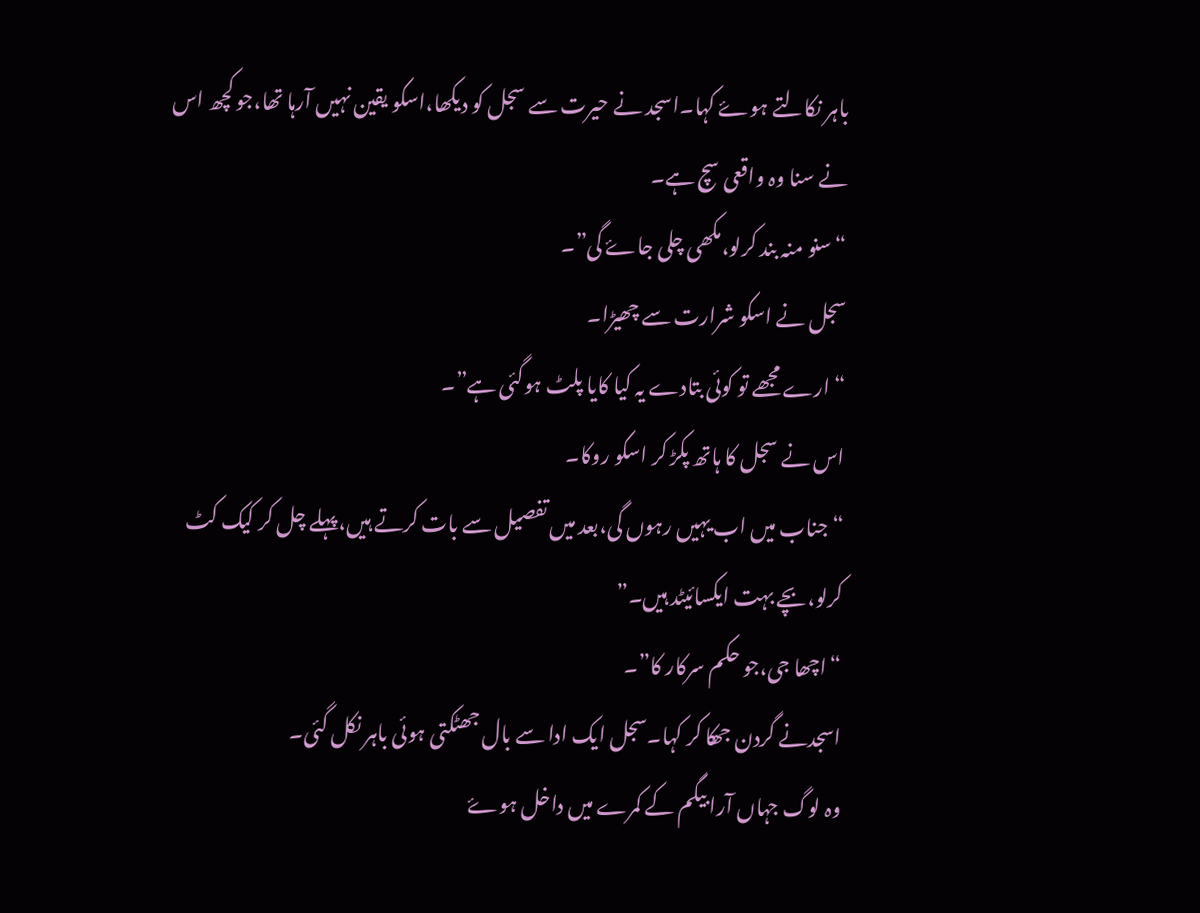باہر نکالتے ہوۓ کہا۔اسجد نے حیرت سے سجل کو دیکھا،اسکو یقین نہیں آرہا تھا،جو کچھ اس نے سنا وہ واقعی سچ ہے۔
“سنو منہ بند کرلو،مکھی چلی جاۓ گی”۔
سجل نے اسکو شرارت سے چھیڑا۔
“ارے مجھے تو کوئی بتادے یہ کیا کایا پلٹ ہوگئی ہے”۔
اس نے سجل کا ہاتھ پکڑ کر اسکو روکا۔
“جناب میں اب یہیں رہوں گی،بعد میں تفصیل سے بات کرتے ہیں،پہلے چل کر کیک کٹ کرلو،بچے بہت ایکسائیٹد ہیں۔”
“اچھا جی،جو حکم سرکار کا”۔
اسجدنے گردن جھکا کر کہا۔سجل ایک ادا سے بال جھٹکتی ہوئی باہر نکل گئی۔
وہ لوگ جہاں آرا بیگم کے کمرے میں داخل ہوۓ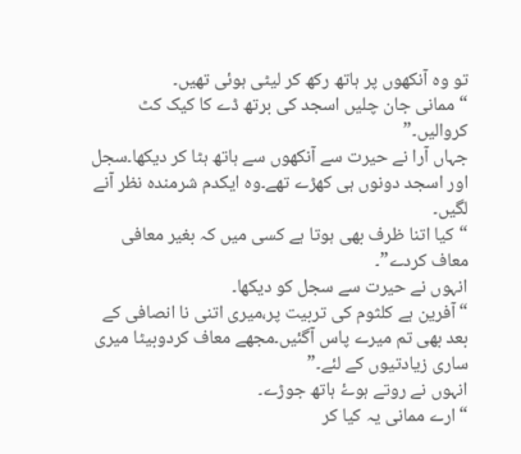تو وہ آنکھوں پر ہاتھ رکھ کر لیٹی ہوئی تھیں۔
“ممانی جان چلیں اسجد کی برتھ ڈے کا کیک کٹ کروالیں۔”
جہاں آرا نے حیرت سے آنکھوں سے ہاتھ ہٹا کر دیکھا۔سجل اور اسجد دونوں ہی کھڑے تھے۔وہ ایکدم شرمندہ نظر آنے لگیں۔
“کیا اتنا ظرف بھی ہوتا ہے کسی میں کہ بغیر معافی معاف کردے”۔
انہوں نے حیرت سے سجل کو دیکھا۔
“آفرین ہے کلثوم کی تربیت پر،میری اتنی نا انصافی کے بعد بھی تم میرے پاس آگئیں۔مجھے معاف کردوبیٹا میری ساری زیادتیوں کے لئے۔”
انہوں نے روتے ہوۓ ہاتھ جوڑے۔
“ارے ممانی یہ کیا کر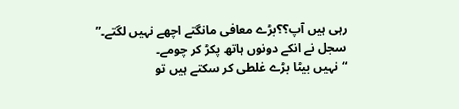رہی ہیں آپ؟؟بڑے معافی مانگتے اچھے نہیں لگتے۔”
سجل نے انکے دونوں ہاتھ پکڑ کر چومے۔
“نہیں بیٹا بڑے غلطی کر سکتے ہیں تو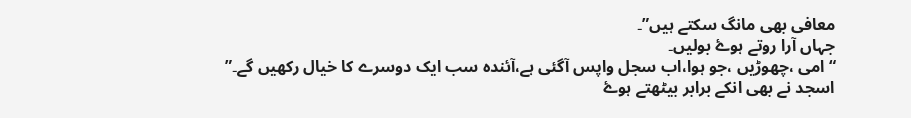معافی بھی مانگ سکتے ہیں”۔
جہاں آرا روتے ہوۓ بولیں۔
“امی ،چھوڑیں ،جو ہوا،اب سجل واپس آگئی ہے،آئندہ سب ایک دوسرے کا خیال رکھیں گے۔”
اسجد نے بھی انکے برابر بیٹھتے ہوۓ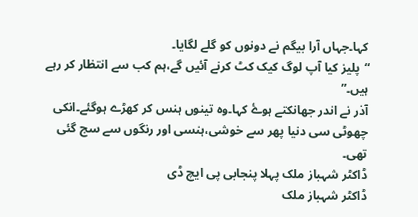کہا۔جہاں آرا بیگم نے دونوں کو گلے لگایا۔
“پلیز کیا آپ لوگ کیک کٹ کرنے آئیں گے،ہم کب سے انتظار کر رہے ہیں۔”
آذر نے اندر جھانکتے ہوۓ کہا۔وہ تینوں ہنس کر کھڑے ہوگئے۔انکی چھوٹی سی دنیا پھر سے خوشی،ہنسی اور رنگوں سے سج گئی تھی۔
ڈاکٹر شہباز ملک پہلا پنجابی پی ایچ ڈی
ڈاکٹر شہباز ملک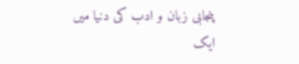پنجابی زبان و ادب کی دنیا میں ایک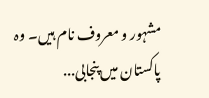مشہور و معروف نام ہیں۔ وہ پاکستان میں پنجابی...